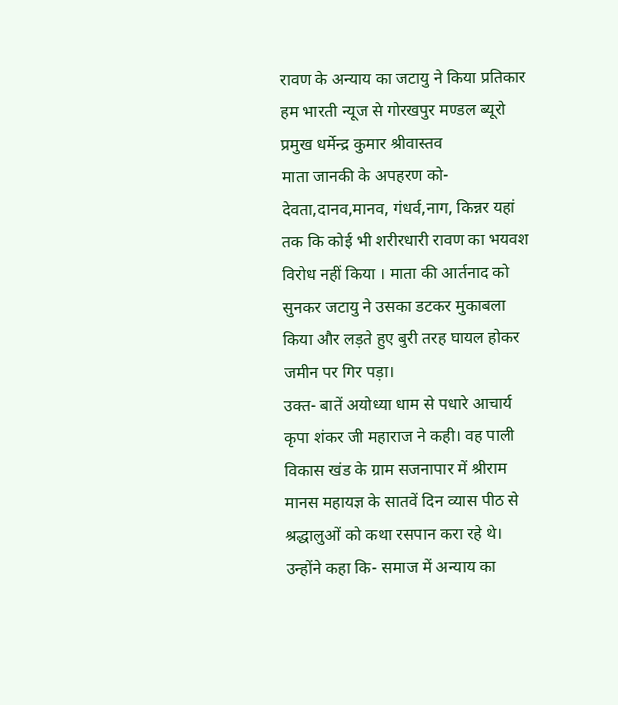रावण के अन्याय का जटायु ने किया प्रतिकार
हम भारती न्यूज से गोरखपुर मण्डल ब्यूरो प्रमुख धर्मेन्द्र कुमार श्रीवास्तव
माता जानकी के अपहरण को- देवता,दानव,मानव, गंधर्व,नाग, किन्नर यहां तक कि कोई भी शरीरधारी रावण का भयवश विरोध नहीं किया । माता की आर्तनाद को सुनकर जटायु ने उसका डटकर मुकाबला किया और लड़ते हुए बुरी तरह घायल होकर जमीन पर गिर पड़ा।
उक्त- बातें अयोध्या धाम से पधारे आचार्य कृपा शंकर जी महाराज ने कही। वह पाली विकास खंड के ग्राम सजनापार में श्रीराम मानस महायज्ञ के सातवें दिन व्यास पीठ से श्रद्धालुओं को कथा रसपान करा रहे थे। उन्होंने कहा कि- समाज में अन्याय का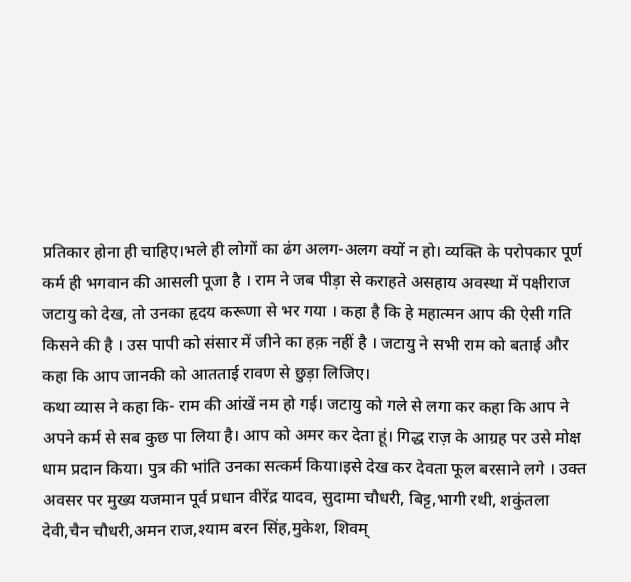प्रतिकार होना ही चाहिए।भले ही लोगों का ढंग अलग-अलग क्यों न हो। व्यक्ति के परोपकार पूर्ण कर्म ही भगवान की आसली पूजा है । राम ने जब पीड़ा से कराहते असहाय अवस्था में पक्षीराज जटायु को देख, तो उनका हृदय करूणा से भर गया । कहा है कि हे महात्मन आप की ऐसी गति किसने की है । उस पापी को संसार में जीने का हक़ नहीं है । जटायु ने सभी राम को बताई और कहा कि आप जानकी को आतताई रावण से छुड़ा लिजिए।
कथा व्यास ने कहा कि- राम की आंखें नम हो गई। जटायु को गले से लगा कर कहा कि आप ने अपने कर्म से सब कुछ पा लिया है। आप को अमर कर देता हूं। गिद्ध राज़ के आग्रह पर उसे मोक्ष धाम प्रदान किया। पुत्र की भांति उनका सत्कर्म किया।इसे देख कर देवता फूल बरसाने लगे । उक्त अवसर पर मुख्य यजमान पूर्व प्रधान वीरेंद्र यादव, सुदामा चौधरी, बिट्ट,भागी रथी, शकुंतला देवी,चैन चौधरी,अमन राज,श्याम बरन सिंह,मुकेश, शिवम्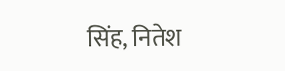सिंह, नितेश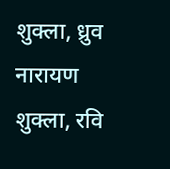शुक्ला, ध्रुव नारायण शुक्ला, रवि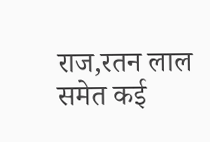राज,रतन लाल समेत कई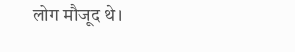लोग मौजूद थे।